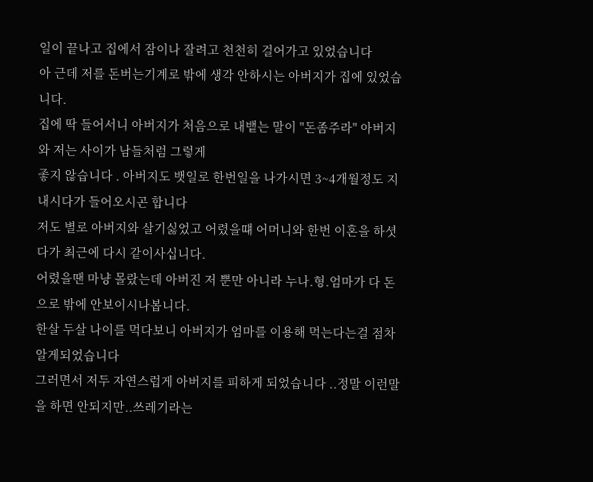일이 끝나고 집에서 잠이나 잘려고 천천히 걸어가고 있었습니다
아 근데 저를 돈버는기계로 밖에 생각 안하시는 아버지가 집에 있었습니다.
집에 딱 들어서니 아버지가 처음으로 내뱉는 말이 "돈좀주라" 아버지와 저는 사이가 남들처럼 그렇게
좋지 않습니다 . 아버지도 뱃일로 한번일을 나가시면 3~4개월정도 지내시다가 들어오시곤 합니다
저도 별로 아버지와 살기싫었고 어렸을떄 어머니와 한번 이혼을 하셧다가 최근에 다시 같이사십니다.
어렸을땐 마냥 몰랐는데 아버진 저 뿐만 아니라 누나.형.엄마가 다 돈으로 밖에 안보이시나봅니다.
한살 두살 나이를 먹다보니 아버지가 엄마를 이용해 먹는다는걸 점차 알게되었습니다
그러면서 저두 자연스럽게 아버지를 피하게 되었습니다 ..정말 이런말을 하면 안되지만..쓰레기라는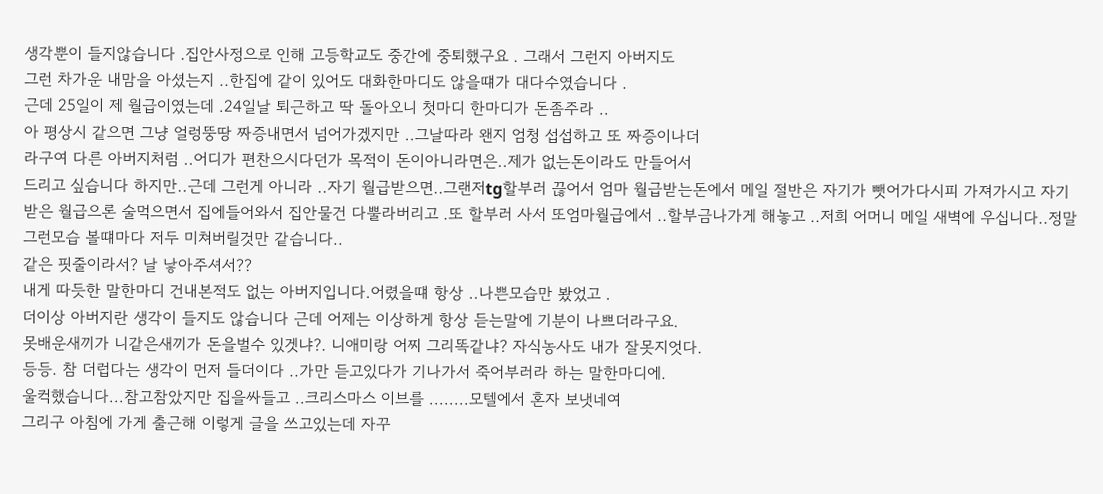생각뿐이 들지않습니다 .집안사정으로 인해 고등학교도 중간에 중퇴했구요 . 그래서 그런지 아버지도
그런 차가운 내맘을 아셨는지 ..한집에 같이 있어도 대화한마디도 않을떄가 대다수였습니다 .
근데 25일이 제 월급이였는데 .24일날 퇴근하고 딱 돌아오니 첫마디 한마디가 돈좀주라 ..
아 평상시 같으면 그냥 얼렁뚱땅 짜증내면서 넘어가겠지만 ..그날따라 왠지 엄청 섭섭하고 또 짜증이나더
라구여 다른 아버지처럼 ..어디가 편찬으시다던가 목적이 돈이아니라면은..제가 없는돈이라도 만들어서
드리고 싶습니다 하지만..근데 그런게 아니라 ..자기 월급받으면..그랜저tg할부러 끊어서 엄마 월급받는돈에서 메일 절반은 자기가 뺏어가다시피 가져가시고 자기받은 월급으론 술먹으면서 집에들어와서 집안물건 다뿔라버리고 .또 할부러 사서 또엄마월급에서 ..할부금나가게 해놓고 ..저희 어머니 메일 새벽에 우십니다..정말 그런모습 볼떄마다 저두 미쳐버릴것만 같습니다..
같은 핏줄이라서? 날 낳아주셔서??
내게 따듯한 말한마디 건내본적도 없는 아버지입니다.어렸을떄 항상 ..나쁜모습만 봤었고 .
더이상 아버지란 생각이 들지도 않습니다 근데 어제는 이상하게 항상 듣는말에 기분이 나쁘더라구요.
못배운새끼가 니같은새끼가 돈을벌수 있겟냐?. 니애미랑 어찌 그리똑같냐? 자식농사도 내가 잘못지엇다.
등등. 참 더럽다는 생각이 먼저 들더이다 ..가만 듣고있다가 기나가서 죽어부러라 하는 말한마디에.
울컥했습니다...참고참았지만 집을싸들고 ..크리스마스 이브를 ........모텔에서 혼자 보냇네여
그리구 아침에 가게 출근해 이렇게 글을 쓰고있는데 자꾸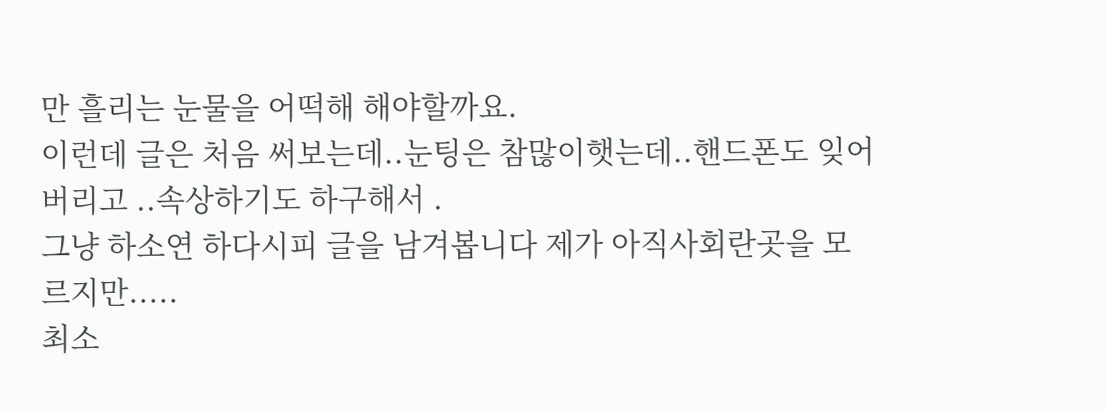만 흘리는 눈물을 어떡해 해야할까요.
이런데 글은 처음 써보는데..눈팅은 참많이햇는데..핸드폰도 잊어버리고 ..속상하기도 하구해서 .
그냥 하소연 하다시피 글을 남겨봅니다 제가 아직사회란곳을 모르지만.....
최소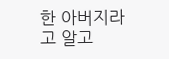한 아버지라고 알고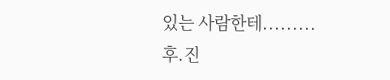있는 사람한테.........후.진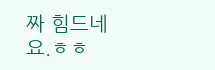짜 힘드네요.ㅎㅎ